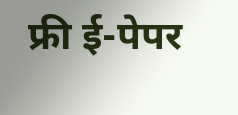फ्री ई-पेपर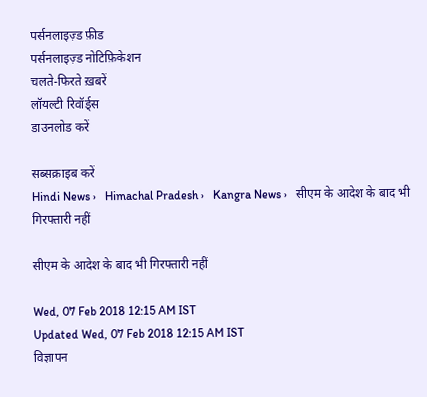पर्सनलाइज़्ड फ़ीड
पर्सनलाइज़्ड नोटिफ़िकेशन
चलते-फिरते ख़बरें
लॉयल्टी रिवॉर्ड्स
डाउनलोड करें

सब्सक्राइब करें
Hindi News ›   Himachal Pradesh ›   Kangra News ›   सीएम के आदेश के बाद भी गिरफ्तारी नहीं

सीएम के आदेश के बाद भी गिरफ्तारी नहीं

Wed, 07 Feb 2018 12:15 AM IST
Updated Wed, 07 Feb 2018 12:15 AM IST
विज्ञापन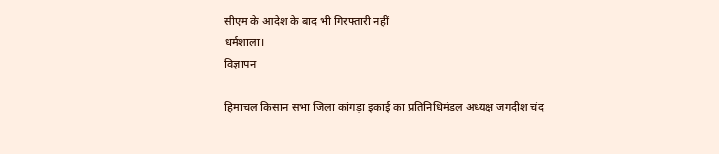सीएम के आदेश के बाद भी गिरफ्तारी नहीं
धर्मशाला।
विज्ञापन

हिमाचल किसान सभा जिला कांगड़ा इकाई का प्रतिनिधिमंडल अध्यक्ष जगदीश चंद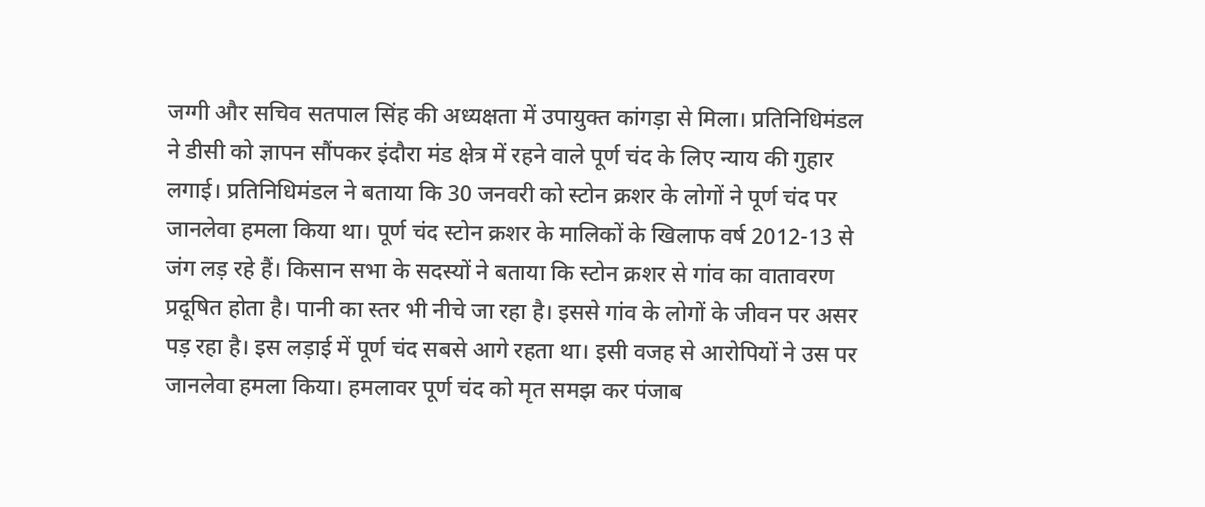जग्गी और सचिव सतपाल सिंह की अध्यक्षता में उपायुक्त कांगड़ा से मिला। प्रतिनिधिमंडल ने डीसी को ज्ञापन सौंपकर इंदौरा मंड क्षेत्र में रहने वाले पूर्ण चंद के लिए न्याय की गुहार लगाई। प्रतिनिधिमंडल ने बताया कि 30 जनवरी को स्टोन क्रशर के लोगों ने पूर्ण चंद पर जानलेवा हमला किया था। पूर्ण चंद स्टोन क्रशर के मालिकों के खिलाफ वर्ष 2012-13 से जंग लड़ रहे हैं। किसान सभा के सदस्यों ने बताया कि स्टोन क्रशर से गांव का वातावरण प्रदूषित होता है। पानी का स्तर भी नीचे जा रहा है। इससे गांव के लोगों के जीवन पर असर पड़ रहा है। इस लड़ाई में पूर्ण चंद सबसे आगे रहता था। इसी वजह से आरोपियों ने उस पर जानलेवा हमला किया। हमलावर पूर्ण चंद को मृत समझ कर पंजाब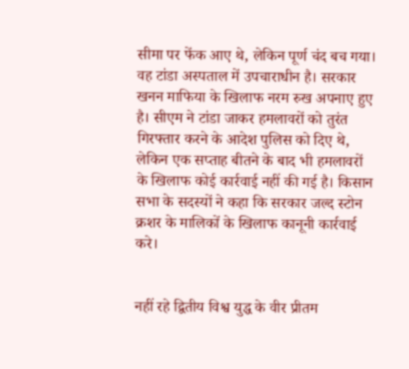सीमा पर फेंक आए थे, लेकिन पूर्ण चंद बच गया। वह टांडा अस्पताल में उपचाराधीन है। सरकार खनन माफिया के खिलाफ नरम रुख अपनाए हुए है। सीएम ने टांडा जाकर हमलावरों को तुरंत गिरफ्तार करने के आदेश पुलिस को दिए थे, लेकिन एक सप्ताह बीतने के बाद भी हमलावरों के खिलाफ कोई कार्रवाई नहीं की गई है। किसान सभा के सदस्यों ने कहा कि सरकार जल्द स्टोन क्रशर के मालिकों के खिलाफ कानूनी कार्रवाई करे।


नहीं रहे द्वितीय विश्व युद्ध के वीर प्रीतम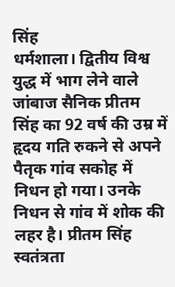सिंह
धर्मशाला। द्वितीय विश्व युद्ध में भाग लेने वाले जांबाज सैनिक प्रीतम सिंह का 92 वर्ष की उम्र में हृदय गति रुकने से अपने पैतृक गांव सकोह में निधन हो गया। उनके निधन से गांव में शोक की लहर है। प्रीतम सिंह स्वतंत्रता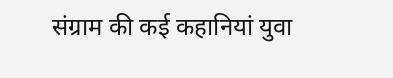संग्राम की कई कहानियां युवा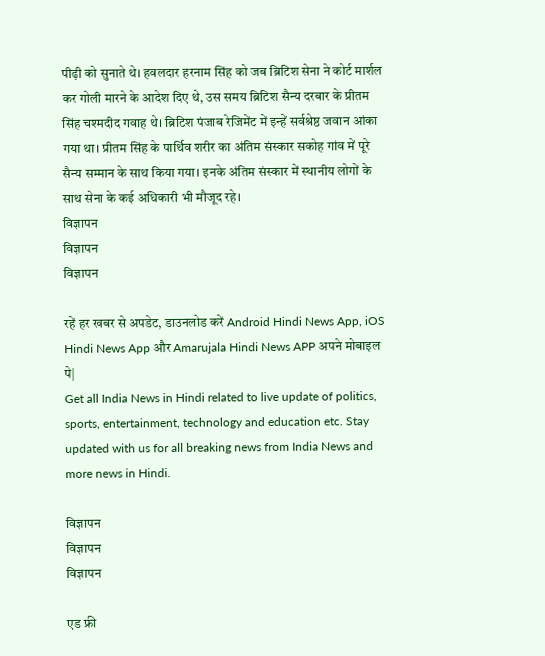पीढ़ी को सुनाते थे। हवलदार हरनाम सिंह को जब ब्रिटिश सेना ने कोर्ट मार्शल कर गोली मारने के आदेश दिए थे, उस समय ब्रिटिश सैन्य दरबार के प्रीतम सिंह चश्मदीद गवाह थे। ब्रिटिश पंजाब रेजिमेंट में इन्हें सर्वश्रेष्ठ जवान आंका गया था। प्रीतम सिंह के पार्थिव शरीर का अंतिम संस्कार सकोह गांव में पूरे सैन्य सम्मान के साथ किया गया। इनके अंतिम संस्कार में स्थानीय लोगों के साथ सेना के कई अधिकारी भी मौजूद रहे।
विज्ञापन
विज्ञापन
विज्ञापन

रहें हर खबर से अपडेट, डाउनलोड करें Android Hindi News App, iOS Hindi News App और Amarujala Hindi News APP अपने मोबाइल पे|
Get all India News in Hindi related to live update of politics, sports, entertainment, technology and education etc. Stay updated with us for all breaking news from India News and more news in Hindi.

विज्ञापन
विज्ञापन
विज्ञापन

एड फ्री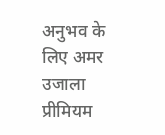अनुभव के लिए अमर उजाला प्रीमियम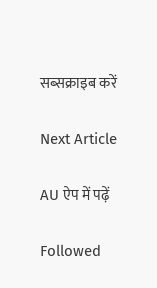सब्सक्राइब करें

Next Article

AU ऐप में पढ़ें

Followed